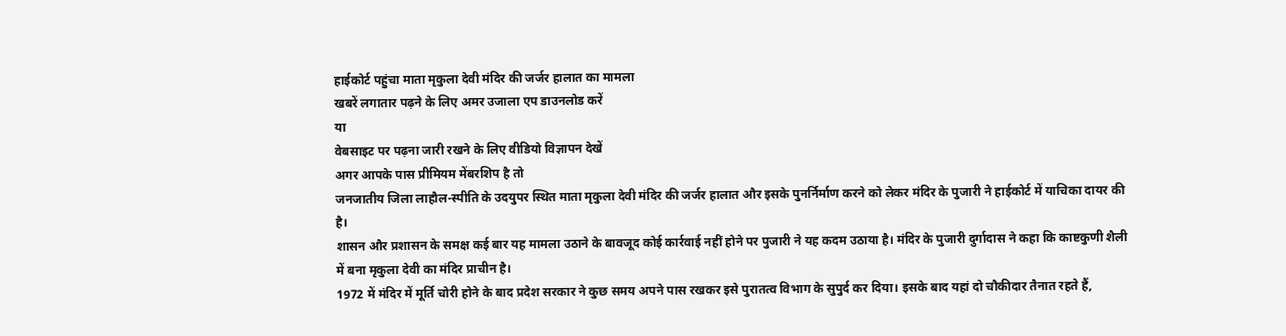हाईकोर्ट पहुंचा माता मृकुला देवी मंदिर की जर्जर हालात का मामला
खबरें लगातार पढ़ने के लिए अमर उजाला एप डाउनलोड करें
या
वेबसाइट पर पढ़ना जारी रखने के लिए वीडियो विज्ञापन देखें
अगर आपके पास प्रीमियम मेंबरशिप है तो
जनजातीय जिला लाहौल-स्पीति के उदयुपर स्थित माता मृकुला देवी मंदिर की जर्जर हालात और इसके पुनर्निर्माण करने को लेकर मंदिर के पुजारी ने हाईकोर्ट में याचिका दायर की है।
शासन और प्रशासन के समक्ष कई बार यह मामला उठाने के बावजूद कोई कार्रवाई नहीं होने पर पुजारी ने यह कदम उठाया है। मंदिर के पुजारी दुर्गादास ने कहा कि काष्टकुणी शैली में बना मृकुला देवी का मंदिर प्राचीन है।
1972 में मंदिर में मूर्ति चोरी होने के बाद प्रदेश सरकार ने कुछ समय अपने पास रखकर इसे पुरातत्व विभाग के सुपुर्द कर दिया। इसके बाद यहां दो चौकीदार तैनात रहते हैं,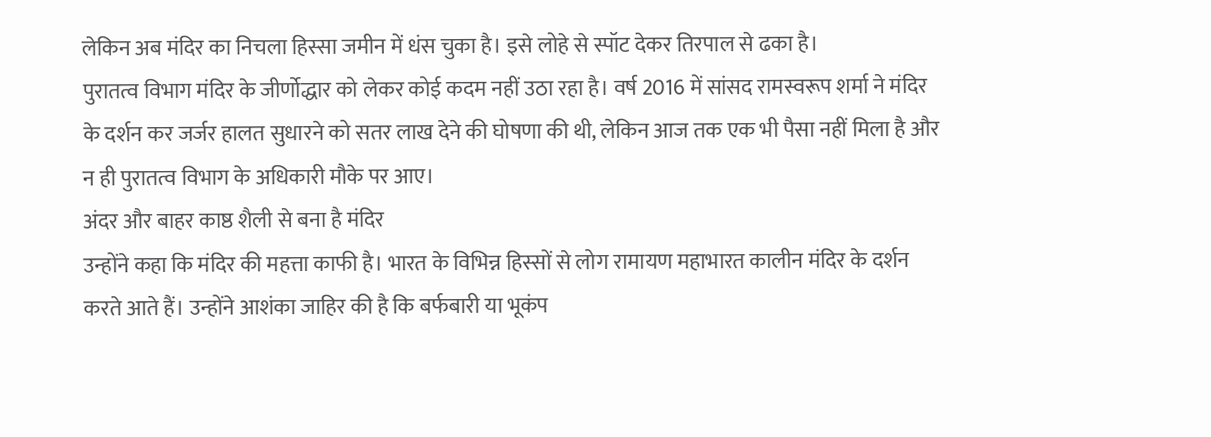लेकिन अब मंदिर का निचला हिस्सा जमीन में धंस चुका है। इसे लोहे से स्पॉट देकर तिरपाल से ढका है।
पुरातत्व विभाग मंदिर के जीर्णोद्धार को लेकर कोई कदम नहीं उठा रहा है। वर्ष 2016 में सांसद रामस्वरूप शर्मा ने मंदिर के दर्शन कर जर्जर हालत सुधारने को सतर लाख देने की घोषणा की थी, लेकिन आज तक एक भी पैसा नहीं मिला है और न ही पुरातत्व विभाग के अधिकारी मौके पर आए।
अंदर और बाहर काष्ठ शैली से बना है मंदिर
उन्होंने कहा कि मंदिर की महत्ता काफी है। भारत के विभिन्न हिस्सों से लोग रामायण महाभारत कालीन मंदिर के दर्शन करते आते हैं। उन्होंने आशंका जाहिर की है कि बर्फबारी या भूकंप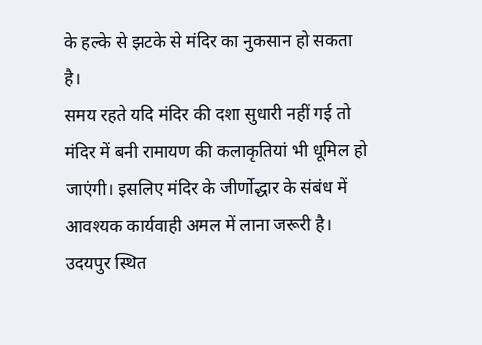के हल्के से झटके से मंदिर का नुकसान हो सकता है।
समय रहते यदि मंदिर की दशा सुधारी नहीं गई तो मंदिर में बनी रामायण की कलाकृतियां भी धूमिल हो जाएंगी। इसलिए मंदिर के जीर्णोद्धार के संबंध में आवश्यक कार्यवाही अमल में लाना जरूरी है।
उदयपुर स्थित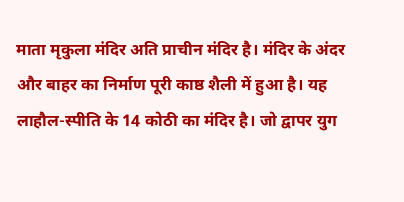माता मृकुला मंदिर अति प्राचीन मंदिर है। मंदिर के अंदर और बाहर का निर्माण पूरी काष्ठ शैली में हुआ है। यह लाहौल-स्पीति के 14 कोठी का मंदिर है। जो द्वापर युग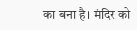का बना है। मंदिर को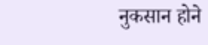नुकसान होने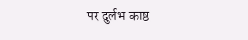पर दुर्लभ काष्ठ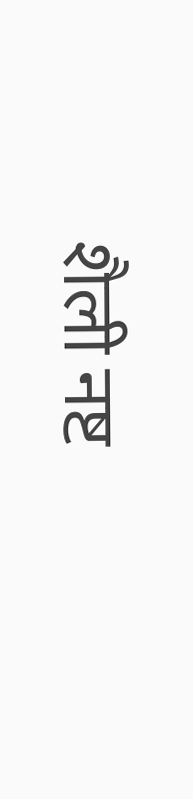शैली नष्ट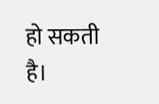हो सकती है।